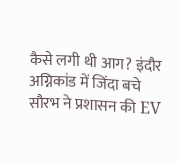कैसे लगी थी आग? इंदौर अग्निकांड में जिंदा बचे सौरभ ने प्रशासन की EV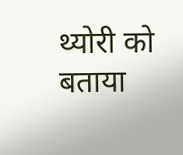थ्योरी को बताया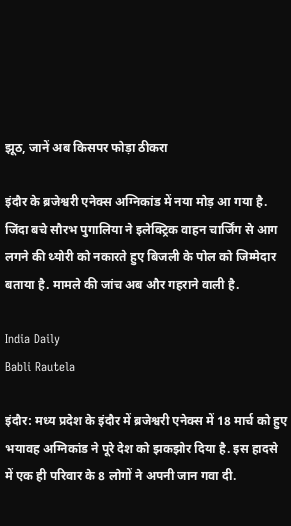झूठ, जानें अब किसपर फोड़ा ठीकरा

इंदौर के ब्रजेश्वरी एनेक्स अग्निकांड में नया मोड़ आ गया है. जिंदा बचे सौरभ पुगालिया ने इलेक्ट्रिक वाहन चार्जिंग से आग लगने की थ्योरी को नकारते हुए बिजली के पोल को जिम्मेदार बताया है. मामले की जांच अब और गहराने वाली है.

India Daily
Babli Rautela

इंदौर: मध्य प्रदेश के इंदौर में ब्रजेश्वरी एनेक्स में 18 मार्च को हुए भयावह अग्निकांड ने पूरे देश को झकझोर दिया है. इस हादसे में एक ही परिवार के 8 लोगों ने अपनी जान गवा दी.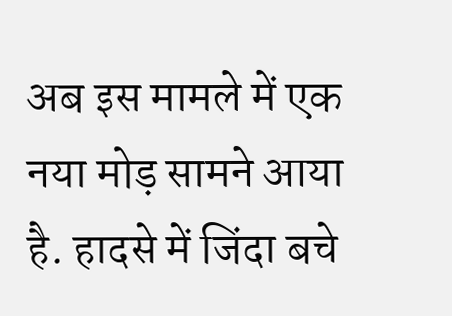अब इस मामले में एक नया मोड़ सामने आया है. हादसे में जिंदा बचे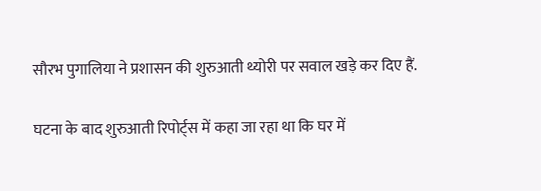सौरभ पुगालिया ने प्रशासन की शुरुआती थ्योरी पर सवाल खड़े कर दिए हैं.

घटना के बाद शुरुआती रिपोर्ट्स में कहा जा रहा था कि घर में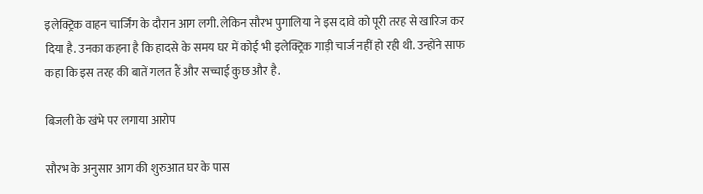इलेक्ट्रिक वाहन चार्जिंग के दौरान आग लगी. लेकिन सौरभ पुगालिया ने इस दावे को पूरी तरह से खारिज कर दिया है. उनका कहना है कि हादसे के समय घर में कोई भी इलेक्ट्रिक गाड़ी चार्ज नहीं हो रही थी. उन्होंने साफ कहा कि इस तरह की बातें गलत हैं और सच्चाई कुछ और है.

बिजली के खंभे पर लगाया आरोप

सौरभ के अनुसार आग की शुरुआत घर के पास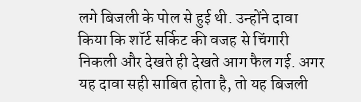लगे बिजली के पोल से हुई थी. उन्होंने दावा किया कि शॉर्ट सर्किट की वजह से चिंगारी निकली और देखते ही देखते आग फैल गई. अगर यह दावा सही साबित होता है, तो यह बिजली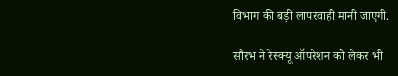विभाग की बड़ी लापरवाही मानी जाएगी.

सौरभ ने रेस्क्यू ऑपरेशन को लेकर भी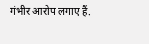गंभीर आरोप लगाए हैं.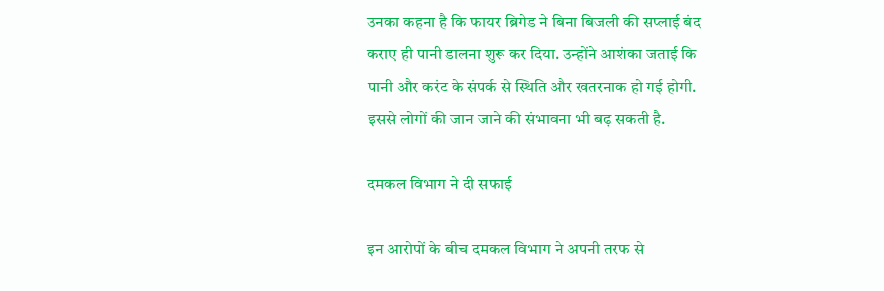उनका कहना है कि फायर ब्रिगेड ने बिना बिजली की सप्लाई बंद कराए ही पानी डालना शुरू कर दिया. उन्होंने आशंका जताई कि पानी और करंट के संपर्क से स्थिति और खतरनाक हो गई होगी. इससे लोगों की जान जाने की संभावना भी बढ़ सकती है.

दमकल विभाग ने दी सफाई

इन आरोपों के बीच दमकल विभाग ने अपनी तरफ से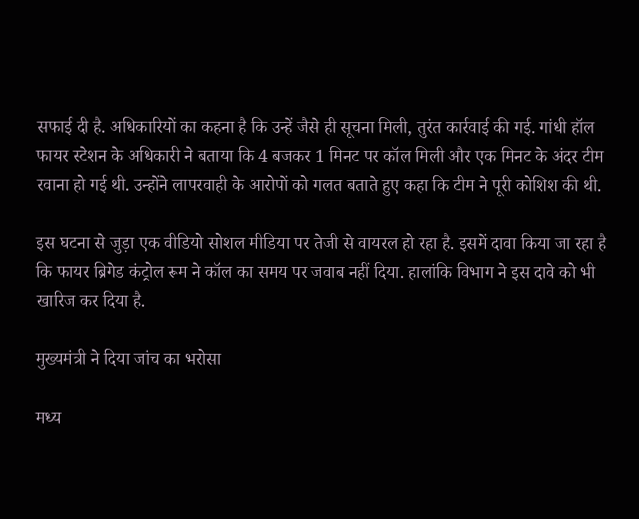सफाई दी है. अधिकारियों का कहना है कि उन्हें जैसे ही सूचना मिली, तुरंत कार्रवाई की गई. गांधी हॉल फायर स्टेशन के अधिकारी ने बताया कि 4 बजकर 1 मिनट पर कॉल मिली और एक मिनट के अंदर टीम रवाना हो गई थी. उन्होंने लापरवाही के आरोपों को गलत बताते हुए कहा कि टीम ने पूरी कोशिश की थी.

इस घटना से जुड़ा एक वीडियो सोशल मीडिया पर तेजी से वायरल हो रहा है. इसमें दावा किया जा रहा है कि फायर ब्रिगेड कंट्रोल रूम ने कॉल का समय पर जवाब नहीं दिया. हालांकि विभाग ने इस दावे को भी खारिज कर दिया है.

मुख्यमंत्री ने दिया जांच का भरोसा

मध्य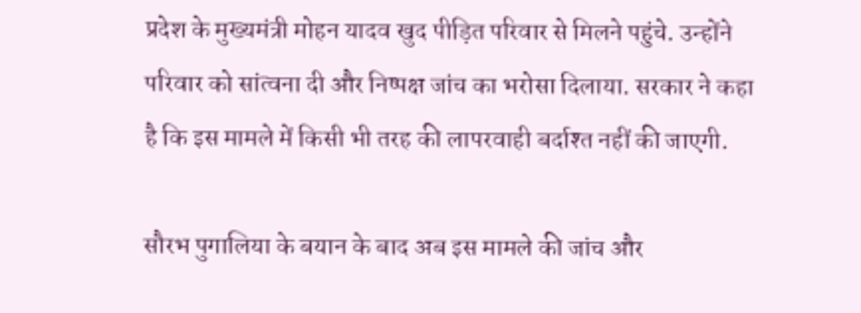प्रदेश के मुख्यमंत्री मोहन यादव खुद पीड़ित परिवार से मिलने पहुंचे. उन्होंने परिवार को सांत्वना दी और निष्पक्ष जांच का भरोसा दिलाया. सरकार ने कहा है कि इस मामले में किसी भी तरह की लापरवाही बर्दाश्त नहीं की जाएगी.

सौरभ पुगालिया के बयान के बाद अब इस मामले की जांच और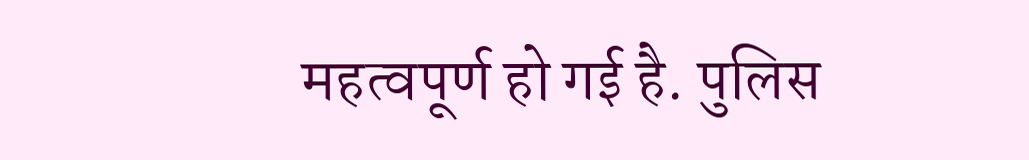महत्वपूर्ण हो गई है. पुलिस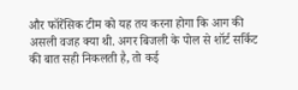और फॉरेंसिक टीम को यह तय करना होगा कि आग की असली वजह क्या थी. अगर बिजली के पोल से शॉर्ट सर्किट की बात सही निकलती है, तो कई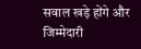सवाल खड़े होंगे और जिम्मेदारी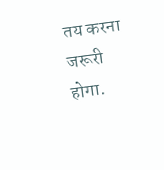तय करना जरूरी होगा.